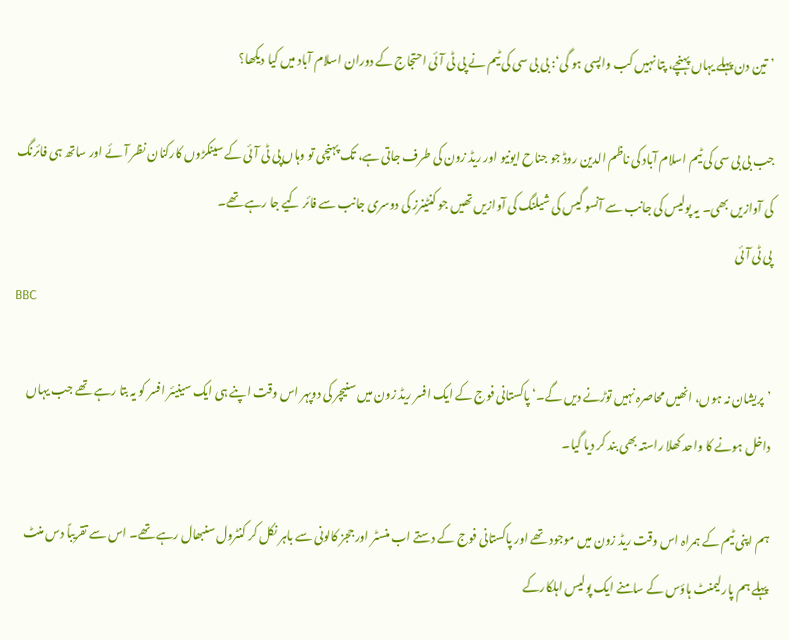’تین دن پہلے یہاں پہنچے، پتا نہیں کب واپسی ہو گی‘: بی بی سی کی ٹیم نے پی ٹی آئی احتجاج کے دوران اسلام آباد میں کیا دیکھا؟

جب بی بی سی کی ٹیم اسلام آباد کی ناظم الدین روڈ جو جناح ایونیو اور ریڈ زون کی طرف جاتی ہے، تک پہنچی تو وہاں پی ٹی آئی کے سینکڑوں کارکنان نظر آئے اور ساتھ ہی فائرنگ کی آوازیں بھی۔ یہ پولیس کی جانب سے آنسو گیس کی شیلنگ کی آوازیں تھیں جو کنٹینرز کی دوسری جانب سے فائر کیے جا رہے تھے۔
پی ٹی آئی
BBC

’پریشان نہ ہوں، انھیں محاصرہ نہیں توڑنے دیں گے۔‘ پاکستانی فوج کے ایک افسر ریڈ زون میں سنیچر کی دوپہر اس وقت اپنے ہی ایک سینیئر افسر کو یہ بتا رہے تھے جب یہاں داخل ہونے کا واحد کھلا راستہ بھی بند کر دیا گیا۔

ہم اپنی ٹیم کے ہمراہ اس وقت ریڈ زون میں موجود تھے اور پاکستانی فوج کے دستے اب منسٹر اور ججز کالونی سے باہر نکل کر کنٹرول سنبھال رہے تھے۔ اس سے تقریباً دس منٹ پہلے ہم پارلیمنٹ ہاؤس کے سامنے ایک پولیس اہلکارکے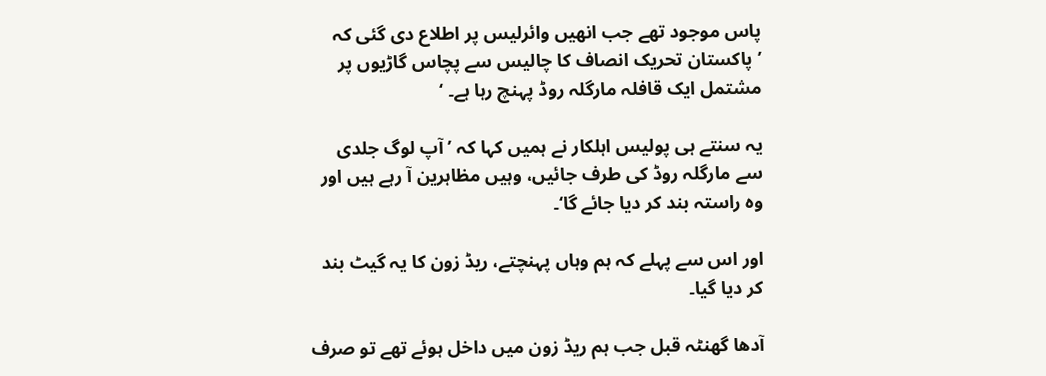پاس موجود تھے جب انھیں وائرلیس پر اطلاع دی گئی کہ ’پاکستان تحریک انصاف کا چالیس سے پچاس گاڑیوں پر مشتمل ایک قافلہ مارگلہ روڈ پہنچ رہا ہے۔ ‘

یہ سنتے ہی پولیس اہلکار نے ہمیں کہا کہ ’آپ لوگ جلدی سے مارگلہ روڈ کی طرف جائیں، وہیں مظاہرین آ رہے ہیں اور وہ راستہ بند کر دیا جائے گا‘۔

اور اس سے پہلے کہ ہم وہاں پہنچتے، ریڈ زون کا یہ گیٹ بند کر دیا گیا۔

آدھا گھنٹہ قبل جب ہم ریڈ زون میں داخل ہوئے تھے تو صرف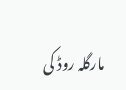مارگلہ روڈ کی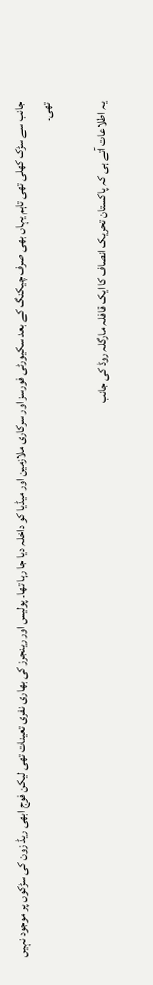جانب سے سڑک کھلی تھی تاہم یہاں بھی صرف چیکنگ کے بعد سکیورٹی فورسز اور سرکاری ملازمین اور میڈیا کو داخلہ دیا جا رہا تھا۔ پولیس اور رینجرز کی بھاری نفری تعینات تھی لیکن فوج ابھی ریڈ زون کی سڑکوں پر موجود نہیں تھی۔

یہ اطلاعات آتے ہی کہ پاکستان تحریک انصاف کا ایک قافلہ مارگلہ روڈ کی جانب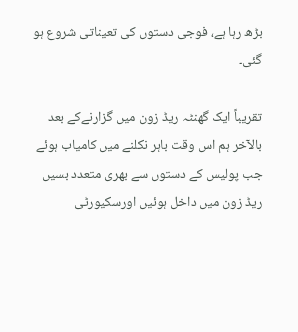بڑھ رہا ہے، فوجی دستوں کی تعیناتی شروع ہو گئی۔

تقریباً ایک گھنٹہ ریڈ زون میں گزارنےکے بعد بالآخر ہم اس وقت باہر نکلنے میں کامیاب ہوئے جب پولیس کے دستوں سے بھری متعدد بسیں ریڈ زون میں داخل ہوئیں اورسکیورٹی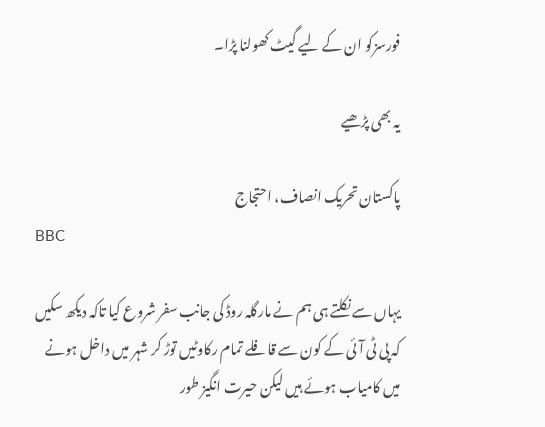فورسزکو ان کے لیے گیٹ کھولنا پڑا۔

یہ بھی پڑھیے

پاکستان تحریک انصاف، احتجاج
BBC

یہاں سے نکلتے ہی ہم نے مارگلہ روڈ کی جانب سفر شروع کیا تاکہ دیکھ سکیں کہ پی ٹی آئی کے کون سے قافلے تمام رکاوٹیں توڑ کر شہر میں داخل ہونے میں کامیاب ہوئے ہیں لیکن حیرت انگیز طور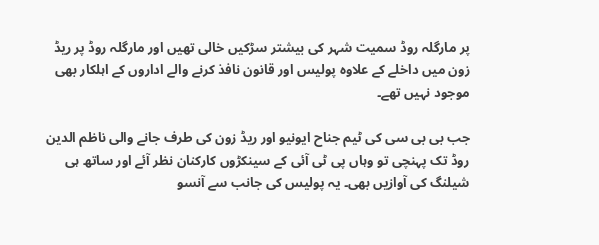پر مارگلہ روڈ سمیت شہر کی بیشتر سڑکیں خالی تھیں اور مارگلہ روڈ پر ریڈ زون میں داخلے کے علاوہ پولیس اور قانون نافذ کرنے والے اداروں کے اہلکار بھی موجود نہیں تھے۔

جب بی بی سی کی ٹیم جناح ایونیو اور ریڈ زون کی طرف جانے والی ناظم الدین روڈ تک پہنچی تو وہاں پی ٹی آئی کے سینکڑوں کارکنان نظر آئے اور ساتھ ہی شیلنگ کی آوازیں بھی۔ یہ پولیس کی جانب سے آنسو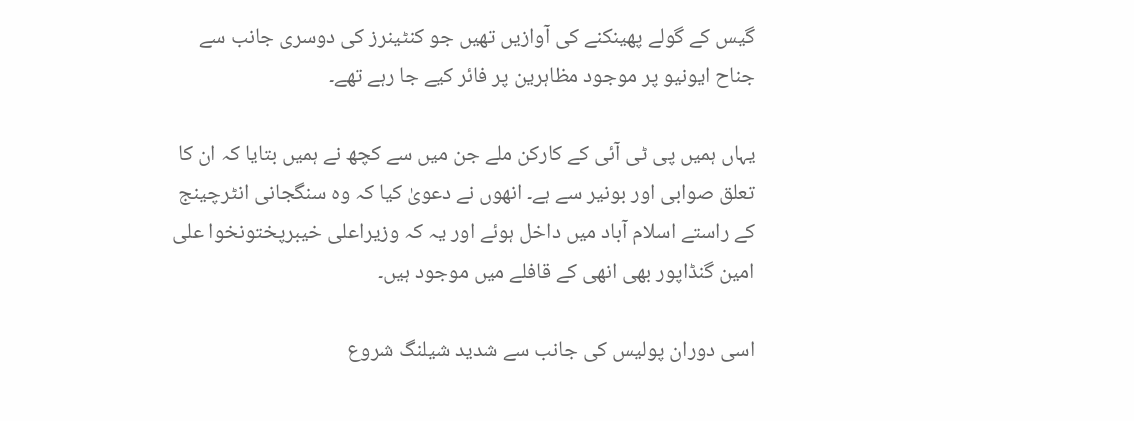گیس کے گولے پھینکنے کی آوازیں تھیں جو کنٹینرز کی دوسری جانب سے جناح ایونیو پر موجود مظاہرین پر فائر کیے جا رہے تھے۔

یہاں ہمیں پی ٹی آئی کے کارکن ملے جن میں سے کچھ نے ہمیں بتایا کہ ان کا تعلق صوابی اور بونیر سے ہے۔ انھوں نے دعویٰ کیا کہ وہ سنگجانی انٹرچینج کے راستے اسلام آباد میں داخل ہوئے اور یہ کہ وزیراعلی خیبرپختونخوا علی امین گنڈاپور بھی انھی کے قافلے میں موجود ہیں۔

اسی دوران پولیس کی جانب سے شدید شیلنگ شروع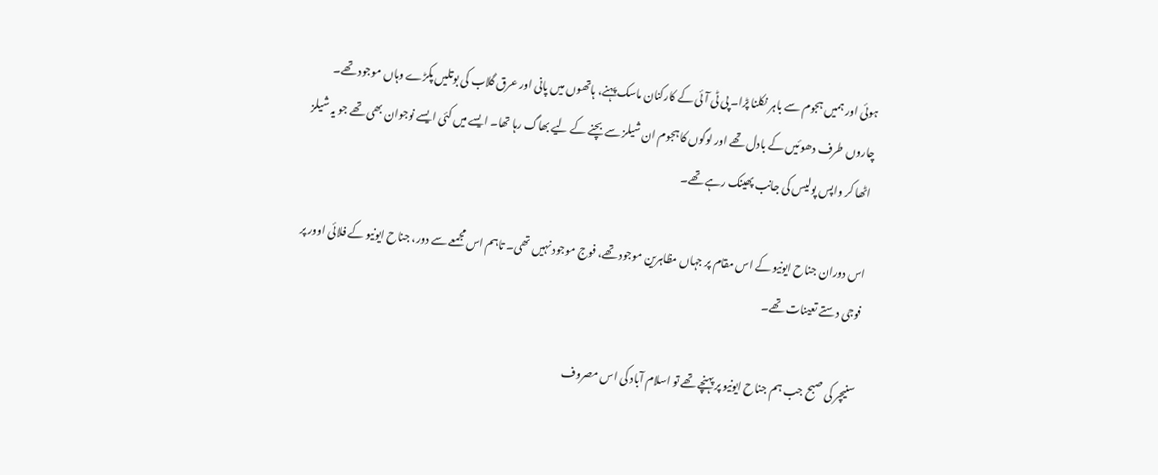ہوئی اور ہمیں ہجوم سے باہر نکلنا پڑا۔ پی ٹی آئی کے کارکنان ماسک پہنے، ہاتھوں میں پانی اور عرق گلاب کی بوتلیں پکڑے وہاں موجود تھے۔ چاروں طرف دھوئیں کے بادل تھے اور لوگوں کا ہجوم ان شیلز سے بچنے کے لیے بھاگ رہا تھا۔ ایسے میں کئی ایسے نوجوان بھی تھے جو یہ شیلز اٹھا کر واپس پولیس کی جانب پھینک رہے تھے۔

اس دوران جناح ایونیو کے اس مقام پر جہاں مظاہرین موجود تھے، فوج موجود نہیں تھی۔ تاہم اس مجمعے سے دور، جناح ایونیو کے فلائی اوور پر فوجی دستے تعینات تھے۔

سنیچر کی صبح جب ہم جناح ایونیو پر پہنچے تھے تو اسلام آباد کی اس مصروف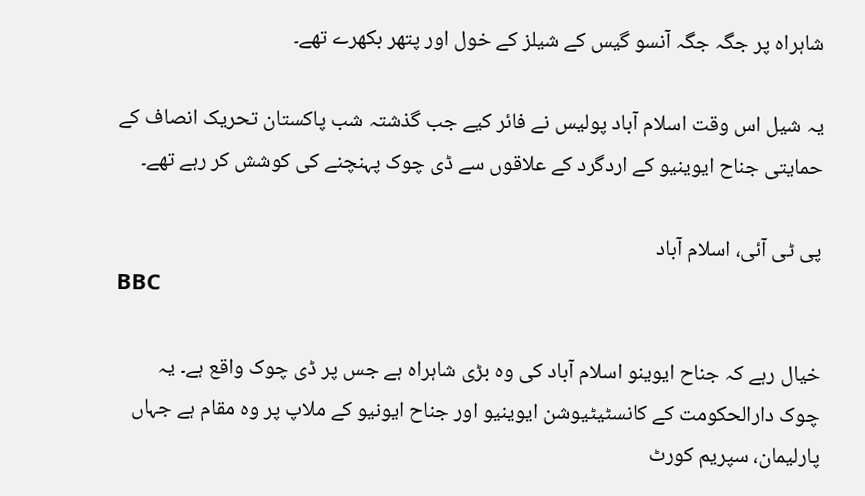شاہراہ پر جگہ جگہ آنسو گیس کے شیلز کے خول اور پتھر بکھرے تھے۔

یہ شیل اس وقت اسلام آباد پولیس نے فائر کیے جب گذشتہ شب پاکستان تحریک انصاف کے حمایتی جناح ایوینیو کے اردگرد کے علاقوں سے ڈی چوک پہنچنے کی کوشش کر رہے تھے۔

پی ٹی آئی، اسلام آباد
BBC

خیال رہے کہ جناح ایوینو اسلام آباد کی وہ بڑی شاہراہ ہے جس پر ڈی چوک واقع ہے۔ یہ چوک دارالحکومت کے کانسٹیٹیوشن ایوینیو اور جناح ایونیو کے ملاپ پر وہ مقام ہے جہاں پارلیمان، سپریم کورٹ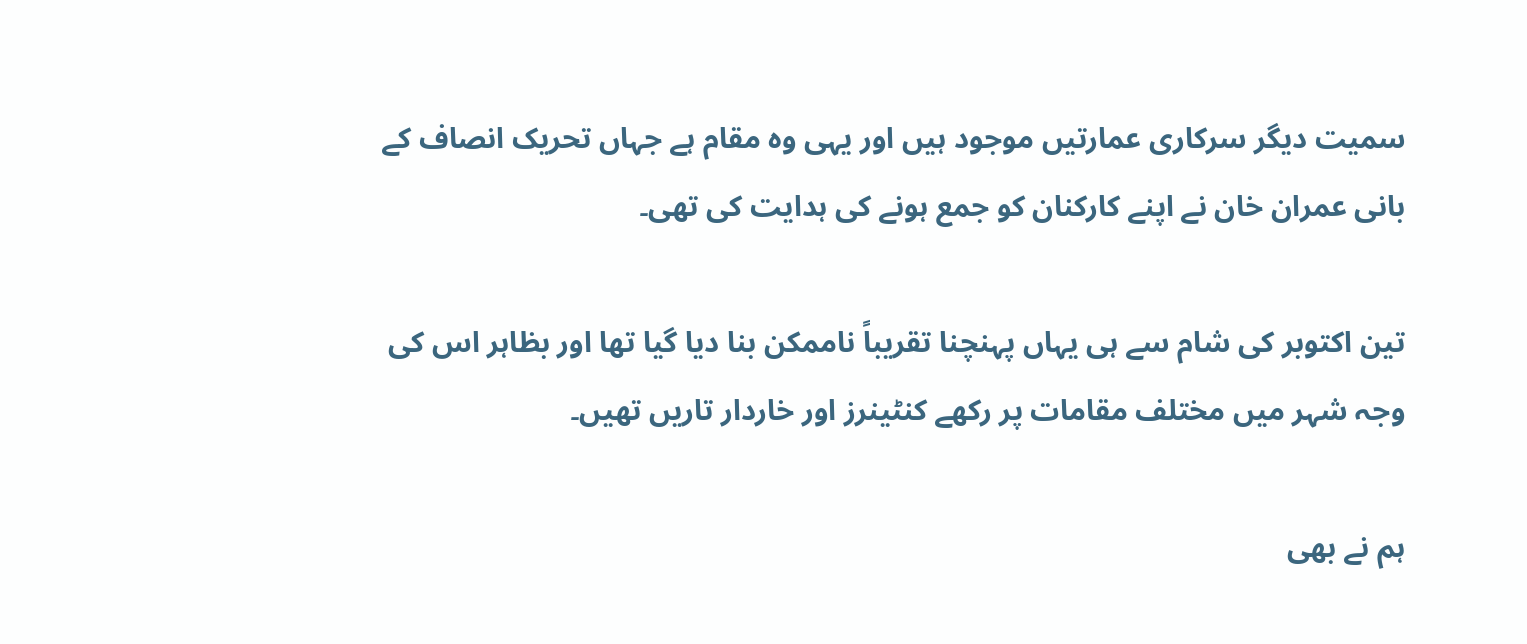سمیت دیگر سرکاری عمارتیں موجود ہیں اور یہی وہ مقام ہے جہاں تحریک انصاف کے بانی عمران خان نے اپنے کارکنان کو جمع ہونے کی ہدایت کی تھی۔

تین اکتوبر کی شام سے ہی یہاں پہنچنا تقریباً ناممکن بنا دیا گیا تھا اور بظاہر اس کی وجہ شہر میں مختلف مقامات پر رکھے کنٹینرز اور خاردار تاریں تھیں۔

ہم نے بھی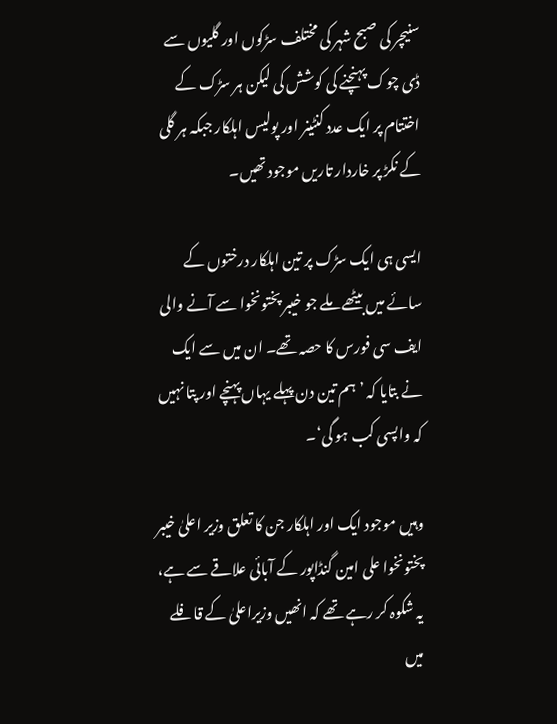سنیچر کی صبح شہر کی مختلف سڑکوں اور گلیوں سے ڈی چوک پہنچنے کی کوشش کی لیکن ہر سڑک کے اختتام پر ایک عدد کنٹینر اور پولیس اہلکار جبکہ ہر گلی کے نکڑ پر خاردار تاریں موجود تھیں۔

ایسی ہی ایک سڑک پر تین اہلکار درختوں کے سائے میں بیٹھے ملے جو خیبر پختونخوا سے آنے والی ایف سی فورس کا حصہ تھے۔ ان میں سے ایک نے بتایا کہ ’ہم تین دن پہلے یہاں پہنچے اور پتا نہیں کہ واپسی کب ہو گی‘۔

وہیں موجود ایک اور اہلکار جن کا تعلق وزیر اعلیٰ خیبر پختونخوا علی امین گنڈاپور کے آبائی علاقے سے ہے، یہ شکوہ کر رہے تھے کہ انھیں وزیراعلیٰ کے قافلے میں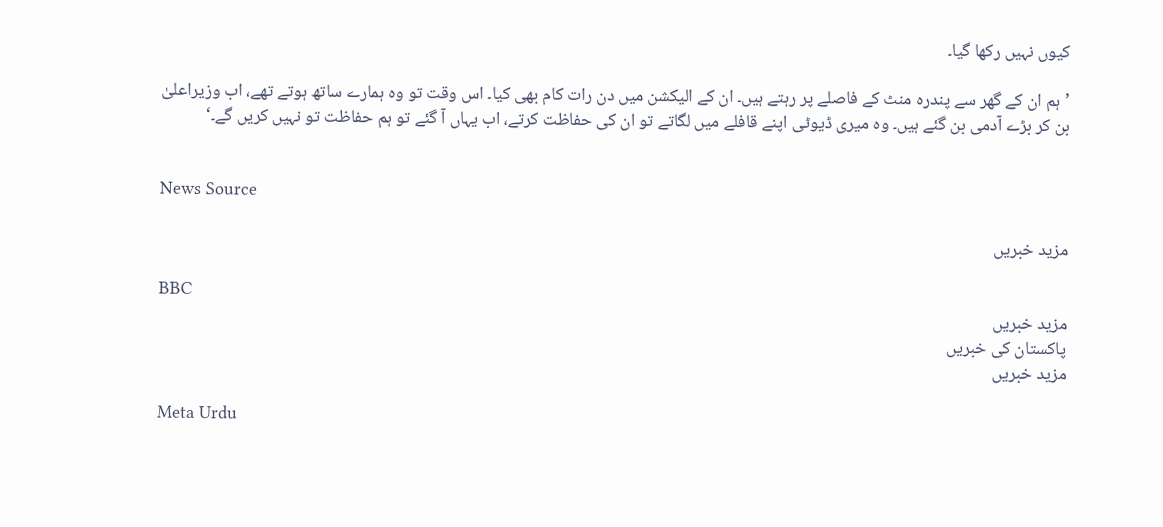کیوں نہیں رکھا گیا۔

’ہم ان کے گھر سے پندرہ منٹ کے فاصلے پر رہتے ہیں۔ ان کے الیکشن میں دن رات کام بھی کیا۔ اس وقت تو وہ ہمارے ساتھ ہوتے تھے، اب وزیراعلیٰ بن کر بڑے آدمی بن گئے ہیں۔ وہ میری ڈیوٹی اپنے قافلے میں لگاتے تو ان کی حفاظت کرتے، اب یہاں آ گئے تو ہم حفاظت تو نہیں کریں گے۔‘


News Source

مزید خبریں

BBC
مزید خبریں
پاکستان کی خبریں
مزید خبریں

Meta Urdu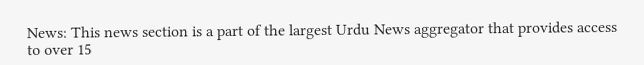News: This news section is a part of the largest Urdu News aggregator that provides access to over 15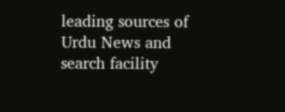leading sources of Urdu News and search facility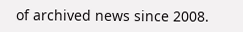of archived news since 2008.